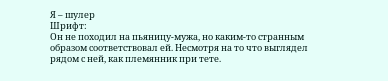Я – шулер
Шрифт:
Он не походил на пьяницу-мужа, но каким-то странным образом соответствовал ей. Несмотря на то что выглядел рядом с ней, как племянник при тете.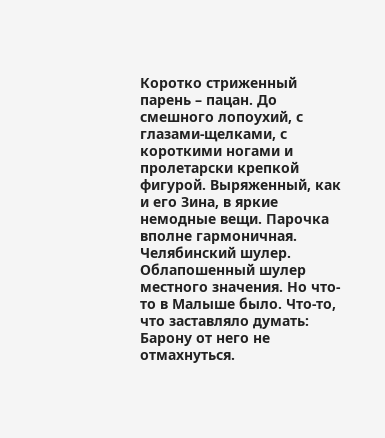Коротко стриженный парень – пацан. До смешного лопоухий, с глазами-щелками, с короткими ногами и пролетарски крепкой фигурой. Выряженный, как и его Зина, в яркие немодные вещи. Парочка вполне гармоничная.
Челябинский шулер. Облапошенный шулер местного значения. Но что-то в Малыше было. Что-то, что заставляло думать: Барону от него не отмахнуться.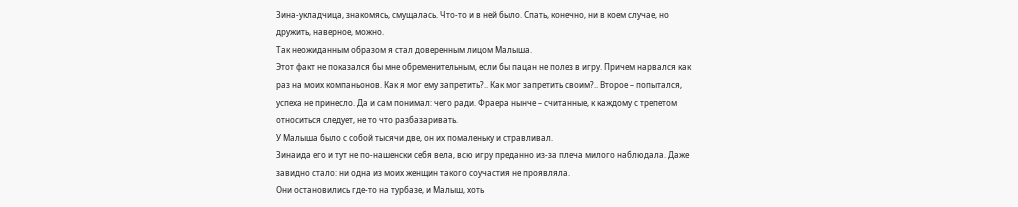Зина-укладчица, знакомясь, смущалась. Что-то и в ней было. Спать, конечно, ни в коем случае, но дружить, наверное, можно.
Так неожиданным образом я стал доверенным лицом Малыша.
Этот факт не показался бы мне обременительным, если бы пацан не полез в игру. Причем нарвался как раз на моих компаньонов. Как я мог ему запретить?.. Как мог запретить своим?.. Второе – попытался, успеха не принесло. Да и сам понимал: чего ради. Фраера нынче – считанные, к каждому с трепетом относиться следует, не то что разбазаривать.
У Малыша было с собой тысячи две, он их помаленьку и стравливал.
Зинаида его и тут не по-нашенски себя вела, всю игру преданно из-за плеча милого наблюдала. Даже завидно стало: ни одна из моих женщин такого соучастия не проявляла.
Они остановились где-то на турбазе, и Малыш, хоть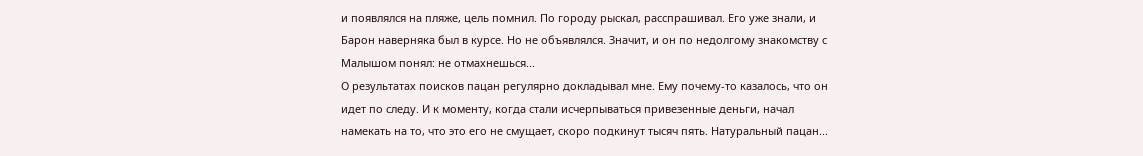и появлялся на пляже, цель помнил. По городу рыскал, расспрашивал. Его уже знали, и Барон наверняка был в курсе. Но не объявлялся. Значит, и он по недолгому знакомству с Малышом понял: не отмахнешься...
О результатах поисков пацан регулярно докладывал мне. Ему почему-то казалось, что он идет по следу. И к моменту, когда стали исчерпываться привезенные деньги, начал намекать на то, что это его не смущает, скоро подкинут тысяч пять. Натуральный пацан...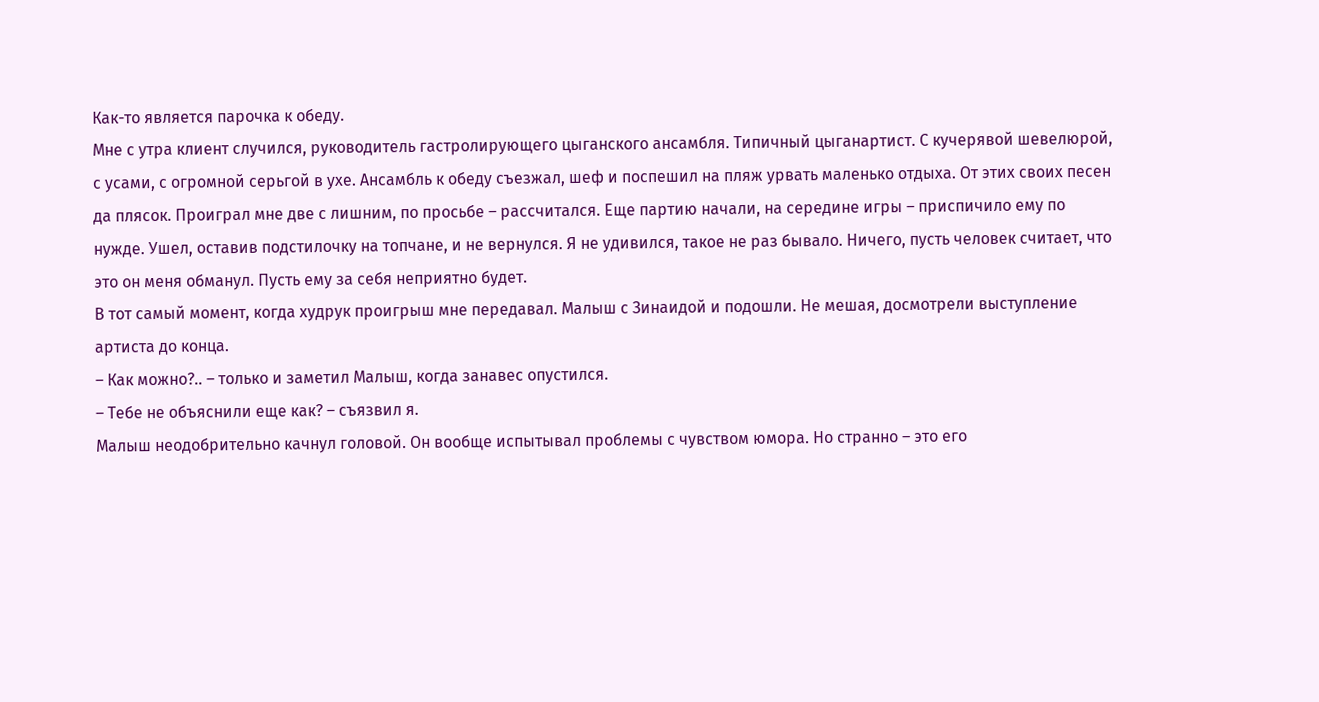Как-то является парочка к обеду.
Мне с утра клиент случился, руководитель гастролирующего цыганского ансамбля. Типичный цыганартист. С кучерявой шевелюрой, с усами, с огромной серьгой в ухе. Ансамбль к обеду съезжал, шеф и поспешил на пляж урвать маленько отдыха. От этих своих песен да плясок. Проиграл мне две с лишним, по просьбе – рассчитался. Еще партию начали, на середине игры – приспичило ему по нужде. Ушел, оставив подстилочку на топчане, и не вернулся. Я не удивился, такое не раз бывало. Ничего, пусть человек считает, что это он меня обманул. Пусть ему за себя неприятно будет.
В тот самый момент, когда худрук проигрыш мне передавал. Малыш с Зинаидой и подошли. Не мешая, досмотрели выступление артиста до конца.
– Как можно?.. – только и заметил Малыш, когда занавес опустился.
– Тебе не объяснили еще как? – съязвил я.
Малыш неодобрительно качнул головой. Он вообще испытывал проблемы с чувством юмора. Но странно – это его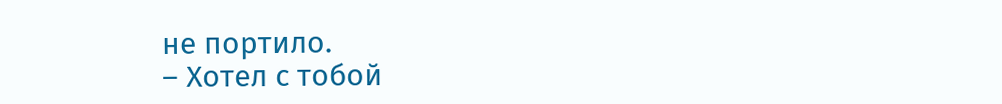не портило.
– Хотел с тобой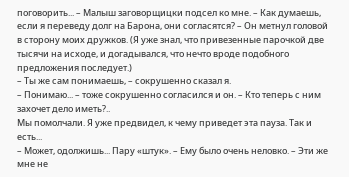поговорить... – Малыш заговорщицки подсел ко мне. – Как думаешь, если я переведу долг на Барона, они согласятся? – Он метнул головой в сторону моих дружков. (Я уже знал, что привезенные парочкой две тысячи на исходе, и догадывался, что нечто вроде подобного предложения последует.)
– Ты же сам понимаешь, – сокрушенно сказал я.
– Понимаю... – тоже сокрушенно согласился и он. – Кто теперь с ним захочет дело иметь?..
Мы помолчали. Я уже предвидел, к чему приведет эта пауза. Так и есть...
– Может, одолжишь... Пару «штук». – Ему было очень неловко. – Эти же мне не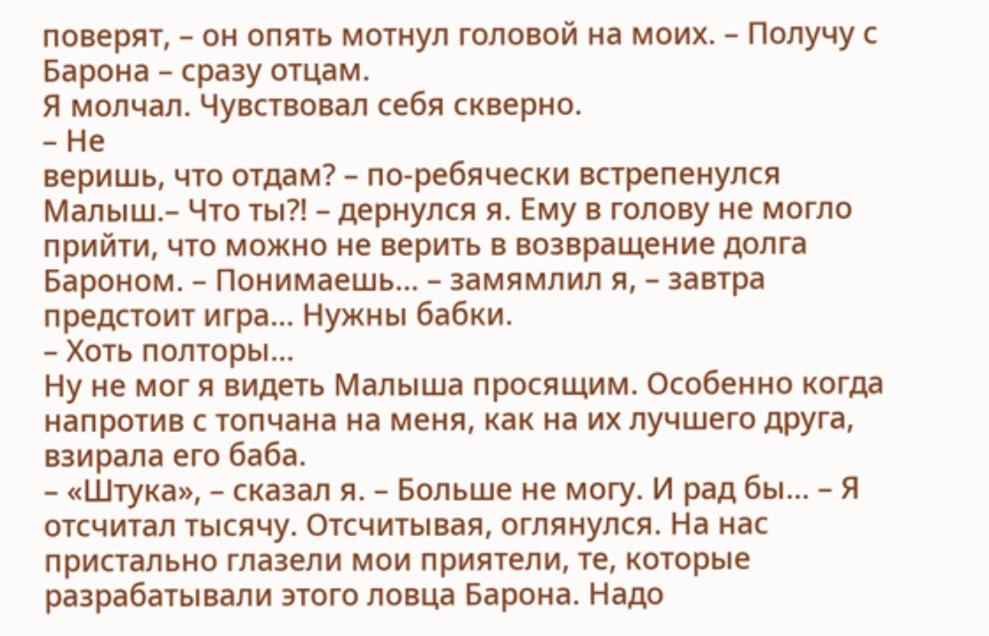поверят, – он опять мотнул головой на моих. – Получу с Барона – сразу отцам.
Я молчал. Чувствовал себя скверно.
– Не
веришь, что отдам? – по-ребячески встрепенулся Малыш.– Что ты?! – дернулся я. Ему в голову не могло прийти, что можно не верить в возвращение долга Бароном. – Понимаешь... – замямлил я, – завтра предстоит игра... Нужны бабки.
– Хоть полторы...
Ну не мог я видеть Малыша просящим. Особенно когда напротив с топчана на меня, как на их лучшего друга, взирала его баба.
– «Штука», – сказал я. – Больше не могу. И рад бы... – Я отсчитал тысячу. Отсчитывая, оглянулся. На нас пристально глазели мои приятели, те, которые разрабатывали этого ловца Барона. Надо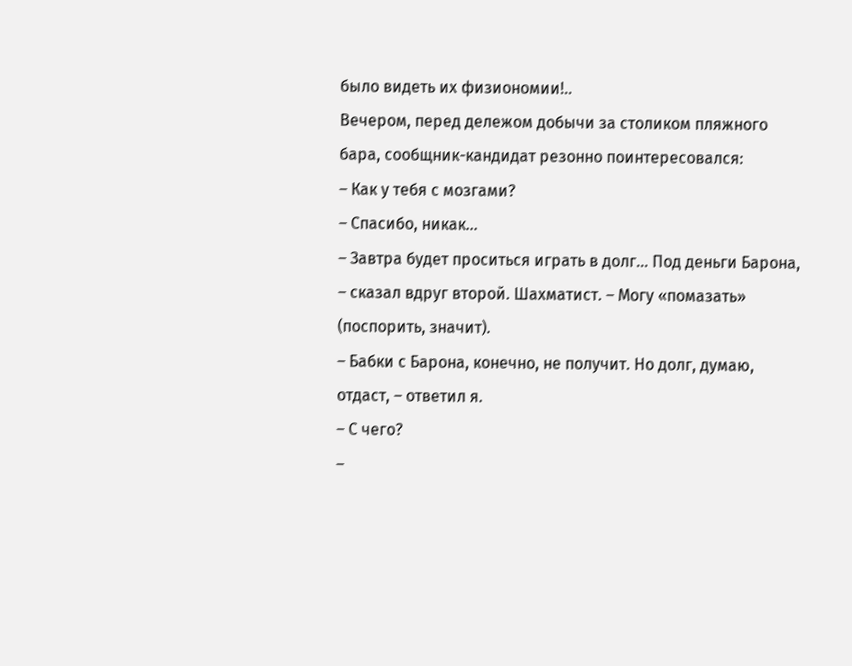было видеть их физиономии!..
Вечером, перед дележом добычи за столиком пляжного бара, сообщник-кандидат резонно поинтересовался:
– Как у тебя с мозгами?
– Спасибо, никак...
– Завтра будет проситься играть в долг... Под деньги Барона, – сказал вдруг второй. Шахматист. – Могу «помазать» (поспорить, значит).
– Бабки с Барона, конечно, не получит. Но долг, думаю, отдаст, – ответил я.
– С чего?
–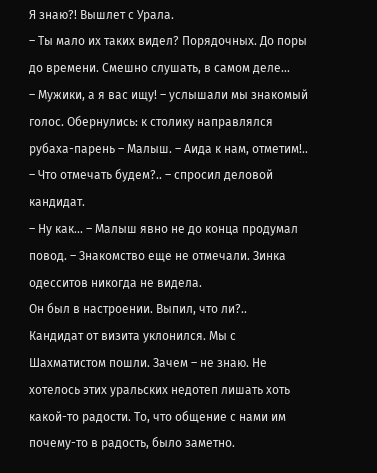Я знаю?! Вышлет с Урала.
– Ты мало их таких видел? Порядочных. До поры до времени. Смешно слушать, в самом деле...
– Мужики, а я вас ищу! – услышали мы знакомый голос. Обернулись: к столику направлялся рубаха-парень – Малыш. – Аида к нам, отметим!..
– Что отмечать будем?.. – спросил деловой кандидат.
– Ну как... – Малыш явно не до конца продумал повод. – Знакомство еще не отмечали. Зинка одесситов никогда не видела.
Он был в настроении. Выпил, что ли?..
Кандидат от визита уклонился. Мы с Шахматистом пошли. Зачем – не знаю. Не хотелось этих уральских недотеп лишать хоть какой-то радости. То, что общение с нами им почему-то в радость, было заметно.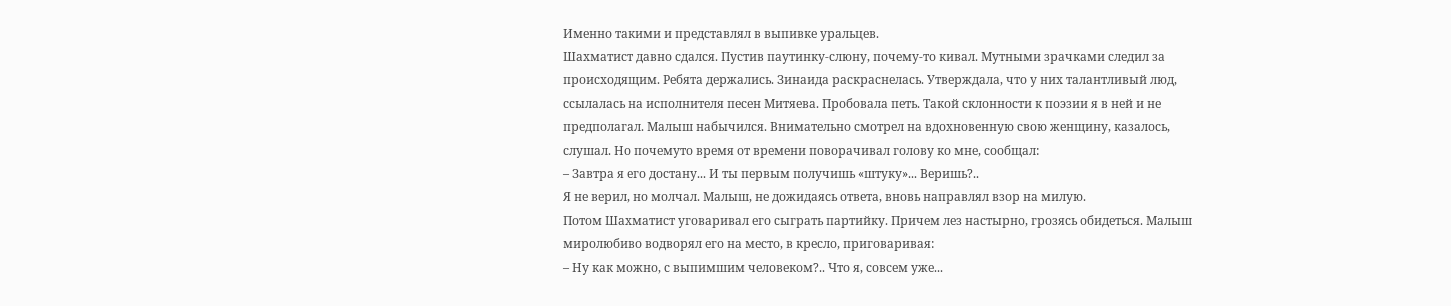Именно такими и представлял в выпивке уральцев.
Шахматист давно сдался. Пустив паутинку-слюну, почему-то кивал. Мутными зрачками следил за происходящим. Ребята держались. Зинаида раскраснелась. Утверждала, что у них талантливый люд, ссылалась на исполнителя песен Митяева. Пробовала петь. Такой склонности к поэзии я в ней и не предполагал. Малыш набычился. Внимательно смотрел на вдохновенную свою женщину, казалось, слушал. Но почемуто время от времени поворачивал голову ко мне, сообщал:
– Завтра я его достану... И ты первым получишь «штуку»... Веришь?..
Я не верил, но молчал. Малыш, не дожидаясь ответа, вновь направлял взор на милую.
Потом Шахматист уговаривал его сыграть партийку. Причем лез настырно, грозясь обидеться. Малыш миролюбиво водворял его на место, в кресло, приговаривая:
– Ну как можно, с выпимшим человеком?.. Что я, совсем уже...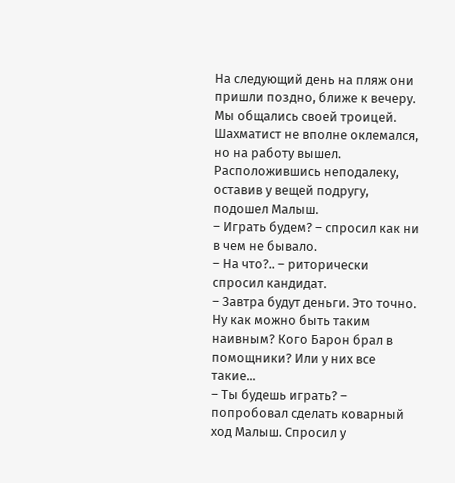На следующий день на пляж они пришли поздно, ближе к вечеру.
Мы общались своей троицей. Шахматист не вполне оклемался, но на работу вышел.
Расположившись неподалеку, оставив у вещей подругу, подошел Малыш.
– Играть будем? – спросил как ни в чем не бывало.
– На что?.. – риторически спросил кандидат.
– Завтра будут деньги. Это точно.
Ну как можно быть таким наивным? Кого Барон брал в помощники? Или у них все такие...
– Ты будешь играть? – попробовал сделать коварный ход Малыш. Спросил у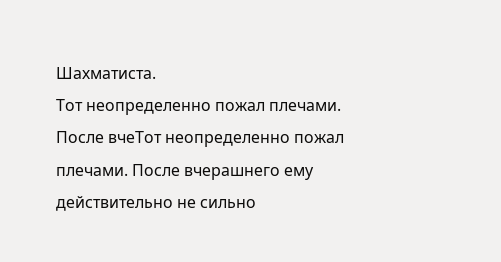Шахматиста.
Тот неопределенно пожал плечами. После вчеТот неопределенно пожал плечами. После вчерашнего ему действительно не сильно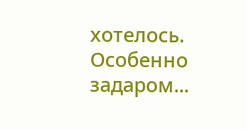хотелось. Особенно задаром...